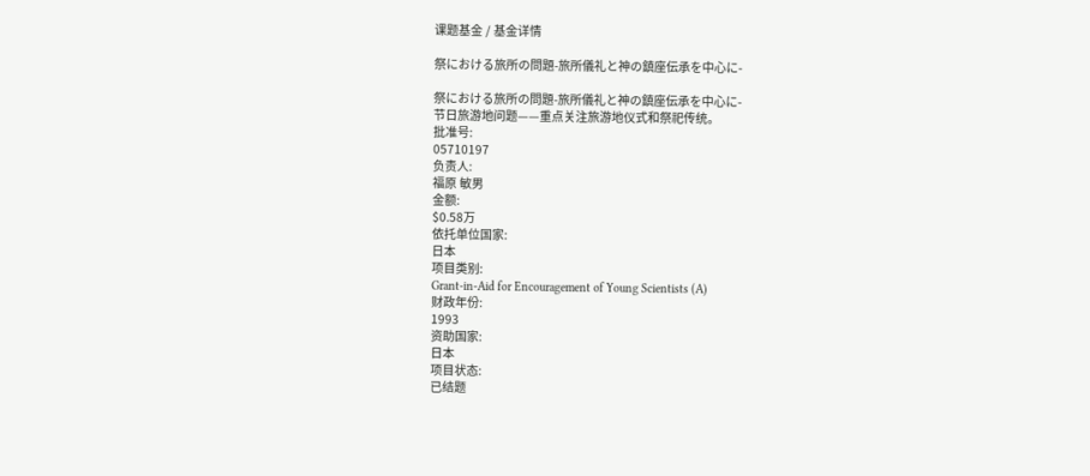课题基金 / 基金详情

祭における旅所の問題-旅所儀礼と神の鎮座伝承を中心に-

祭における旅所の問題-旅所儀礼と神の鎮座伝承を中心に-
节日旅游地问题——重点关注旅游地仪式和祭祀传统。
批准号:
05710197
负责人:
福原 敏男
金额:
$0.58万
依托单位国家:
日本
项目类别:
Grant-in-Aid for Encouragement of Young Scientists (A)
财政年份:
1993
资助国家:
日本
项目状态:
已结题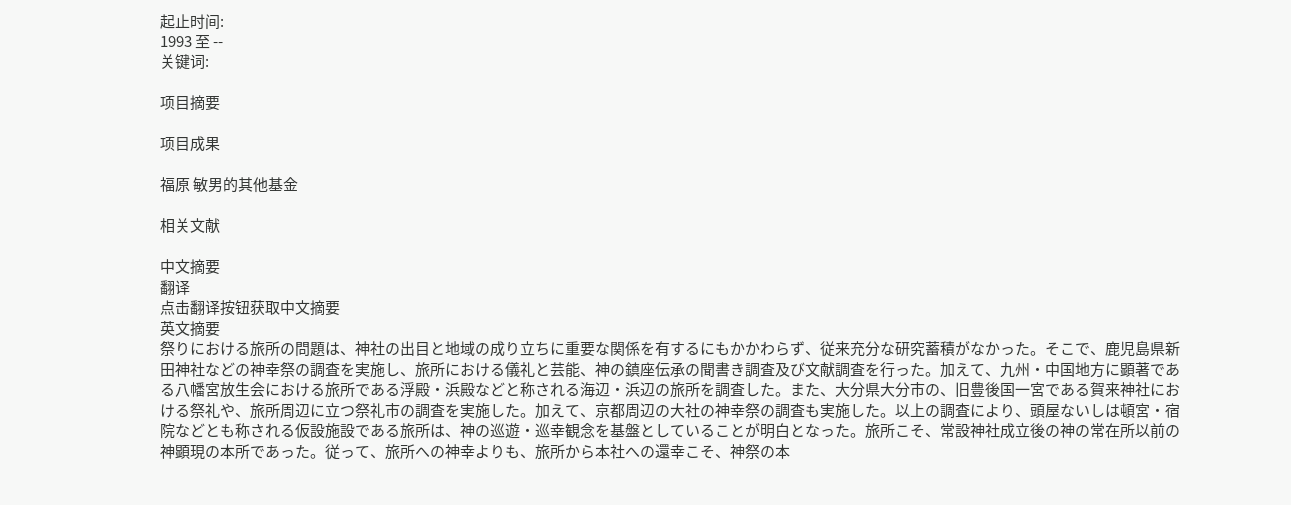起止时间:
1993 至 --
关键词:

项目摘要

项目成果

福原 敏男的其他基金

相关文献

中文摘要
翻译
点击翻译按钮获取中文摘要
英文摘要
祭りにおける旅所の問題は、神社の出目と地域の成り立ちに重要な関係を有するにもかかわらず、従来充分な研究蓄積がなかった。そこで、鹿児島県新田神社などの神幸祭の調査を実施し、旅所における儀礼と芸能、神の鎮座伝承の聞書き調査及び文献調査を行った。加えて、九州・中国地方に顕著である八幡宮放生会における旅所である浮殿・浜殿などと称される海辺・浜辺の旅所を調査した。また、大分県大分市の、旧豊後国一宮である賀来神社における祭礼や、旅所周辺に立つ祭礼市の調査を実施した。加えて、京都周辺の大社の神幸祭の調査も実施した。以上の調査により、頭屋ないしは頓宮・宿院などとも称される仮設施設である旅所は、神の巡遊・巡幸観念を基盤としていることが明白となった。旅所こそ、常設神社成立後の神の常在所以前の神顕現の本所であった。従って、旅所への神幸よりも、旅所から本社への還幸こそ、神祭の本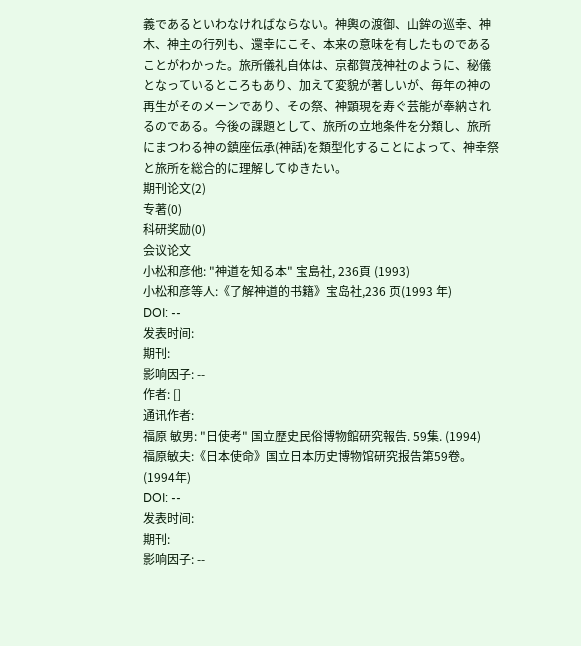義であるといわなければならない。神輿の渡御、山鉾の巡幸、神木、神主の行列も、還幸にこそ、本来の意味を有したものであることがわかった。旅所儀礼自体は、京都賀茂神社のように、秘儀となっているところもあり、加えて変貌が著しいが、毎年の神の再生がそのメーンであり、その祭、神顕現を寿ぐ芸能が奉納されるのである。今後の課題として、旅所の立地条件を分類し、旅所にまつわる神の鎮座伝承(神話)を類型化することによって、神幸祭と旅所を総合的に理解してゆきたい。
期刊论文(2)
专著(0)
科研奖励(0)
会议论文
小松和彦他: "神道を知る本" 宝島社, 236頁 (1993)
小松和彦等人:《了解神道的书籍》宝岛社,236 页(1993 年)
DOI: --
发表时间:
期刊:
影响因子: --
作者: []
通讯作者:
福原 敏男: "日使考" 国立歴史民俗博物館研究報告. 59集. (1994)
福原敏夫:《日本使命》国立日本历史博物馆研究报告第59卷。(1994年)
DOI: --
发表时间:
期刊:
影响因子: --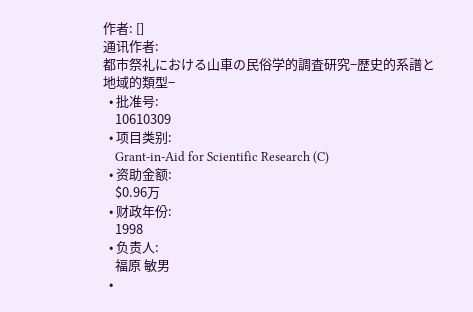作者: []
通讯作者:
都市祭礼における山車の民俗学的調査研究−歴史的系譜と地域的類型−
  • 批准号:
    10610309
  • 项目类别:
    Grant-in-Aid for Scientific Research (C)
  • 资助金额:
    $0.96万
  • 财政年份:
    1998
  • 负责人:
    福原 敏男
  •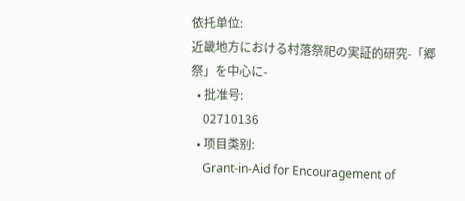依托单位:
近畿地方における村落祭祀の実証的研究-「郷祭」を中心に-
  • 批准号:
    02710136
  • 项目类别:
    Grant-in-Aid for Encouragement of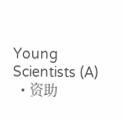Young Scientists (A)
  • 资助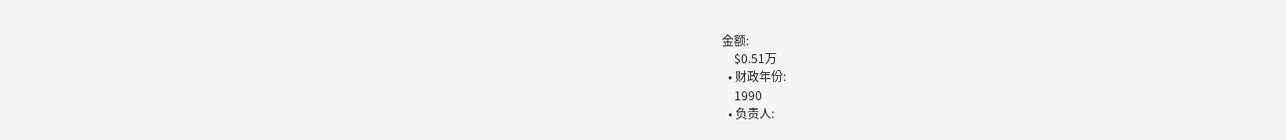金额:
    $0.51万
  • 财政年份:
    1990
  • 负责人: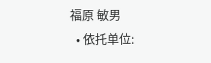福原 敏男
  • 依托单位: